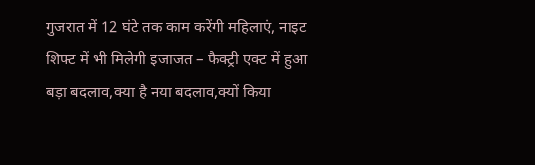गुजरात में 12 घंटे तक काम करेंगी महिलाएं, नाइट शिफ्ट में भी मिलेगी इजाजत – फैक्ट्री एक्ट में हुआ बड़ा बदलाव,क्या है नया बदलाव,क्यों किया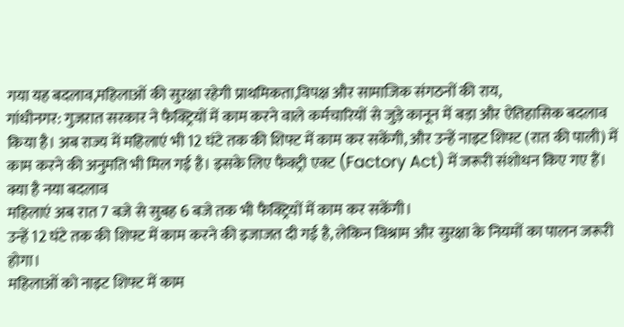गया यह बदलाव,महिलाओं की सुरक्षा रहेगी प्राथमिकता,विपक्ष और सामाजिक संगठनों की राय,
गांधीनगर: गुजरात सरकार ने फैक्ट्रियों में काम करने वाले कर्मचारियों से जुड़े कानून में बड़ा और ऐतिहासिक बदलाव किया है। अब राज्य में महिलाएं भी 12 घंटे तक की शिफ्ट में काम कर सकेंगी, और उन्हें नाइट शिफ्ट (रात की पाली) में काम करने की अनुमति भी मिल गई है। इसके लिए फैक्ट्री एक्ट (Factory Act) में जरूरी संशोधन किए गए हैं।
क्या है नया बदलाव
महिलाएं अब रात 7 बजे से सुबह 6 बजे तक भी फैक्ट्रियों में काम कर सकेंगी।
उन्हें 12 घंटे तक की शिफ्ट में काम करने की इजाजत दी गई है, लेकिन विश्राम और सुरक्षा के नियमों का पालन जरूरी होगा।
महिलाओं को नाइट शिफ्ट में काम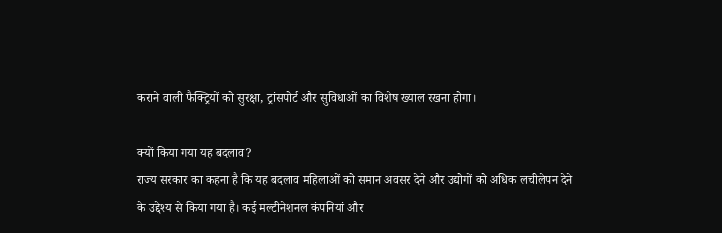कराने वाली फैक्ट्रियों को सुरक्षा, ट्रांसपोर्ट और सुविधाओं का विशेष ख्याल रखना होगा।

क्यों किया गया यह बदलाव?
राज्य सरकार का कहना है कि यह बदलाव महिलाओं को समान अवसर देने और उद्योगों को अधिक लचीलेपन देने के उद्देश्य से किया गया है। कई मल्टीनेशनल कंपनियां और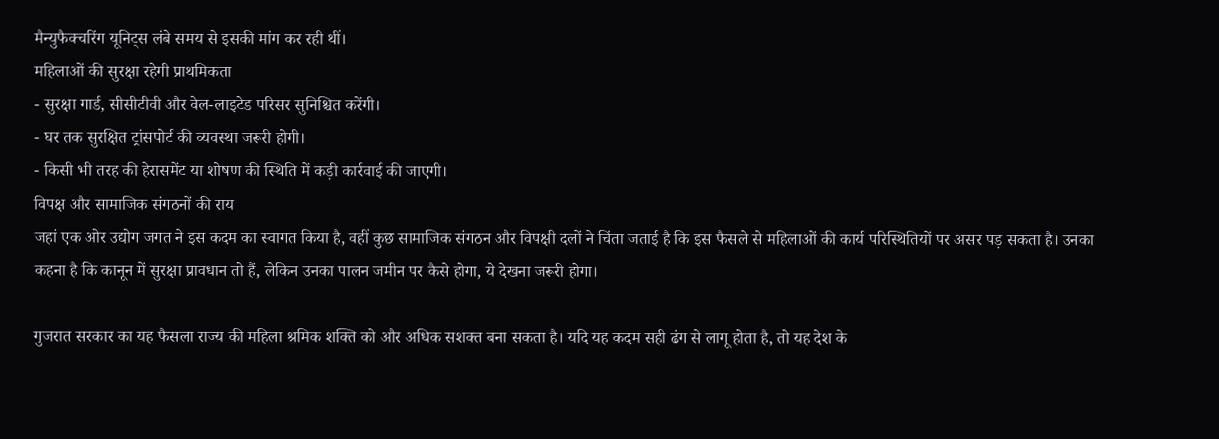मैन्युफैक्चरिंग यूनिट्स लंबे समय से इसकी मांग कर रही थीं।
महिलाओं की सुरक्षा रहेगी प्राथमिकता
- सुरक्षा गार्ड, सीसीटीवी और वेल-लाइटेड परिसर सुनिश्चित करेंगी।
- घर तक सुरक्षित ट्रांसपोर्ट की व्यवस्था जरूरी होगी।
- किसी भी तरह की हेरासमेंट या शोषण की स्थिति में कड़ी कार्रवाई की जाएगी।
विपक्ष और सामाजिक संगठनों की राय
जहां एक ओर उद्योग जगत ने इस कदम का स्वागत किया है, वहीं कुछ सामाजिक संगठन और विपक्षी दलों ने चिंता जताई है कि इस फैसले से महिलाओं की कार्य परिस्थितियों पर असर पड़ सकता है। उनका कहना है कि कानून में सुरक्षा प्रावधान तो हैं, लेकिन उनका पालन जमीन पर कैसे होगा, ये देखना जरूरी होगा।

गुजरात सरकार का यह फैसला राज्य की महिला श्रमिक शक्ति को और अधिक सशक्त बना सकता है। यदि यह कदम सही ढंग से लागू होता है, तो यह देश के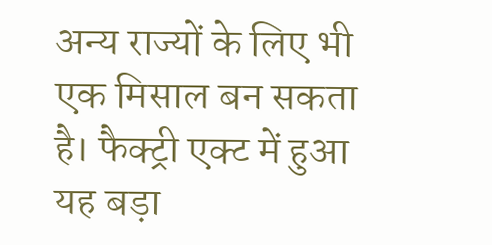अन्य राज्यों के लिए भी एक मिसाल बन सकता है। फैक्ट्री एक्ट में हुआ यह बड़ा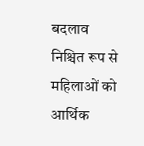बदलाव निश्चित रूप से महिलाओं को आर्थिक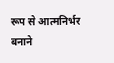रूप से आत्मनिर्भर बनाने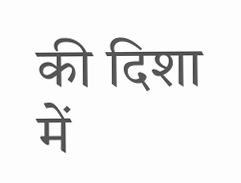की दिशा में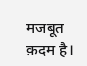मजबूत क़दम है।